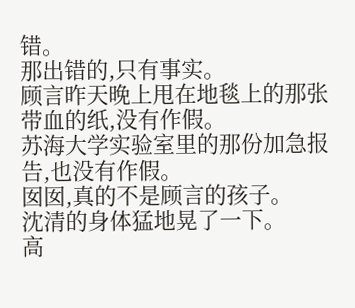错。
那出错的,只有事实。
顾言昨天晚上甩在地毯上的那张带血的纸,没有作假。
苏海大学实验室里的那份加急报告,也没有作假。
囡囡,真的不是顾言的孩子。
沈清的身体猛地晃了一下。
高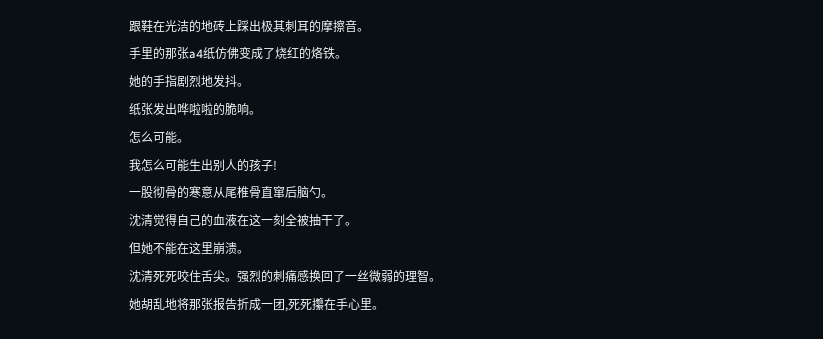跟鞋在光洁的地砖上踩出极其刺耳的摩擦音。
手里的那张a4纸仿佛变成了烧红的烙铁。
她的手指剧烈地发抖。
纸张发出哗啦啦的脆响。
怎么可能。
我怎么可能生出别人的孩子!
一股彻骨的寒意从尾椎骨直窜后脑勺。
沈清觉得自己的血液在这一刻全被抽干了。
但她不能在这里崩溃。
沈清死死咬住舌尖。强烈的刺痛感换回了一丝微弱的理智。
她胡乱地将那张报告折成一团,死死攥在手心里。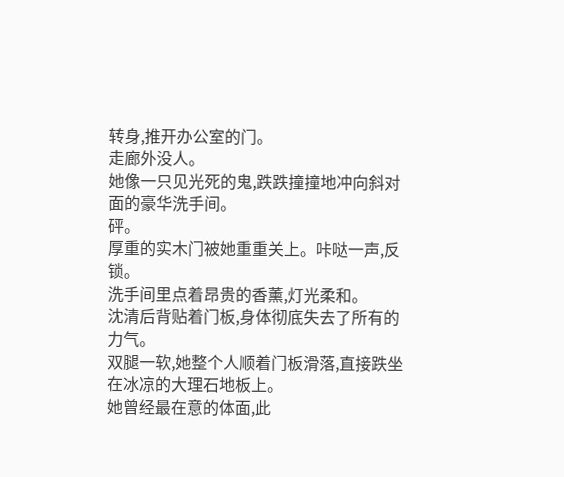转身,推开办公室的门。
走廊外没人。
她像一只见光死的鬼,跌跌撞撞地冲向斜对面的豪华洗手间。
砰。
厚重的实木门被她重重关上。咔哒一声,反锁。
洗手间里点着昂贵的香薰,灯光柔和。
沈清后背贴着门板,身体彻底失去了所有的力气。
双腿一软,她整个人顺着门板滑落,直接跌坐在冰凉的大理石地板上。
她曾经最在意的体面,此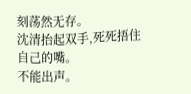刻荡然无存。
沈清抬起双手,死死捂住自己的嘴。
不能出声。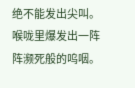绝不能发出尖叫。
喉咙里爆发出一阵阵濒死般的呜咽。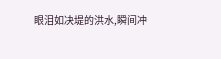眼泪如决堤的洪水,瞬间冲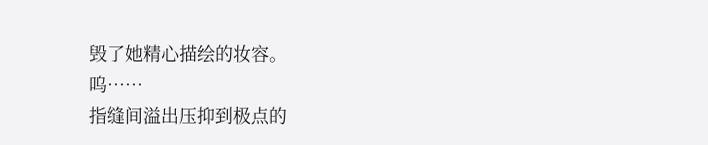毁了她精心描绘的妆容。
呜……
指缝间溢出压抑到极点的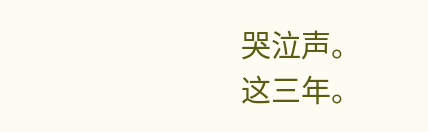哭泣声。
这三年。